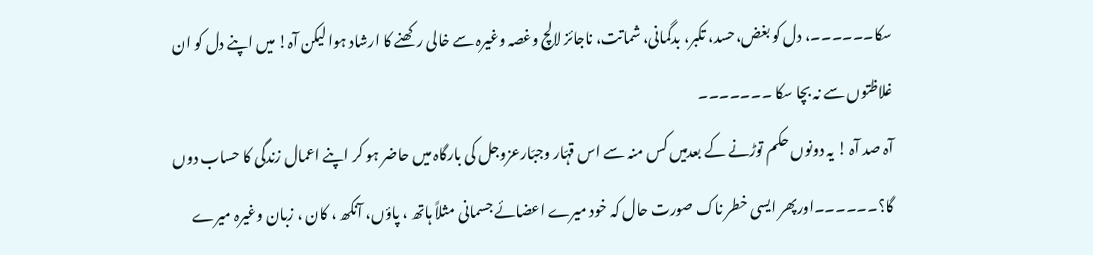سکا۔۔۔۔۔۔، دل کو بغض،حسد، تکبر، بدگمانی، شماتت، ناجائز لالچ وغصہ وغیرہ سے خالی رکھنے کا ارشاد ہوا لیکن آہ! میں اپنے دل کو ان غلاظتوں سے نہ بچا سکا ۔۔۔۔۔۔۔
آہ صد آہ ! یہ دونوں حکم توڑنے کے بعدمیں کس منہ سے اس قہّار وجبّارعزوجل کی بارگاہ میں حاضر ہو کر اپنے اعمال زندگی کا حساب دوں گا؟۔۔۔۔۔۔اورپھر ایسی خطر ناک صورت حال کہ خود میرے اعضائے جسمانی مثلاً ہاتھ ، پاؤں، آنکھ ، کان ، زبان وغیرہ میرے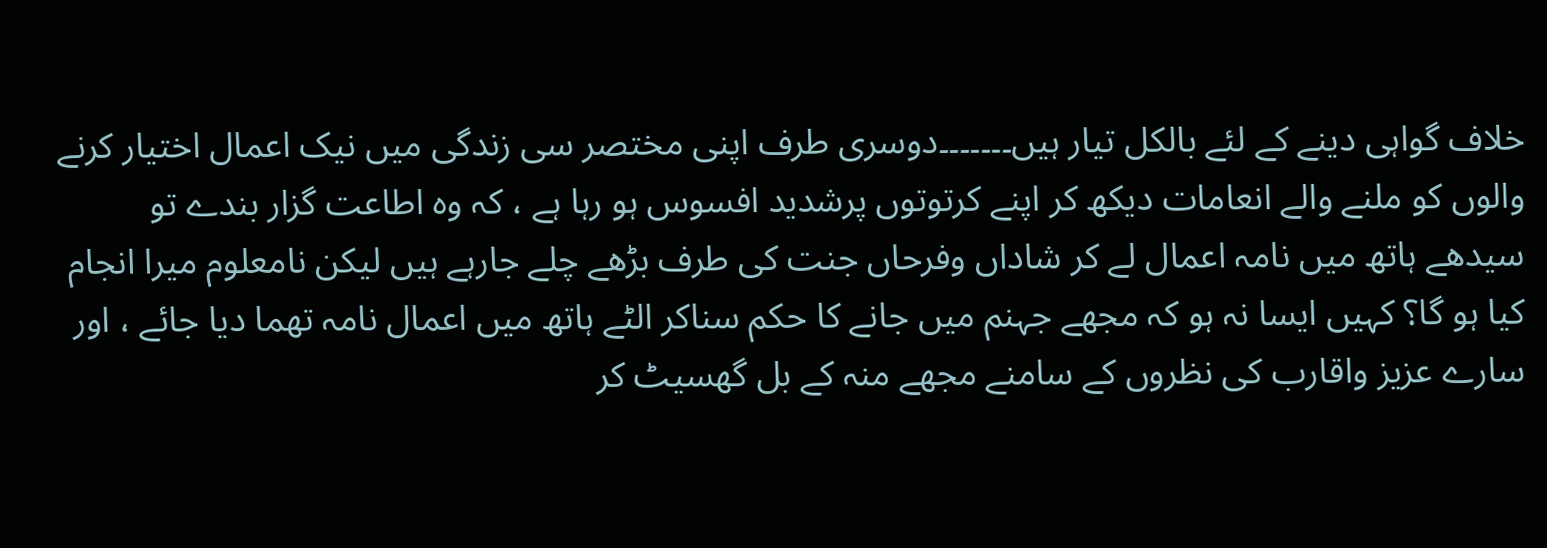خلاف گواہی دینے کے لئے بالکل تیار ہیں۔۔۔۔۔۔۔دوسری طرف اپنی مختصر سی زندگی میں نیک اعمال اختیار کرنے والوں کو ملنے والے انعامات دیکھ کر اپنے کرتوتوں پرشدید افسوس ہو رہا ہے ، کہ وہ اطاعت گزار بندے تو سیدھے ہاتھ میں نامہ اعمال لے کر شاداں وفرحاں جنت کی طرف بڑھے چلے جارہے ہیں لیکن نامعلوم میرا انجام کیا ہو گا؟ کہیں ایسا نہ ہو کہ مجھے جہنم میں جانے کا حکم سناکر الٹے ہاتھ میں اعمال نامہ تھما دیا جائے ، اور سارے عزیز واقارب کی نظروں کے سامنے مجھے منہ کے بل گھسیٹ کر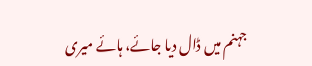جہنم میں ڈال دیا جائے، ہائے میری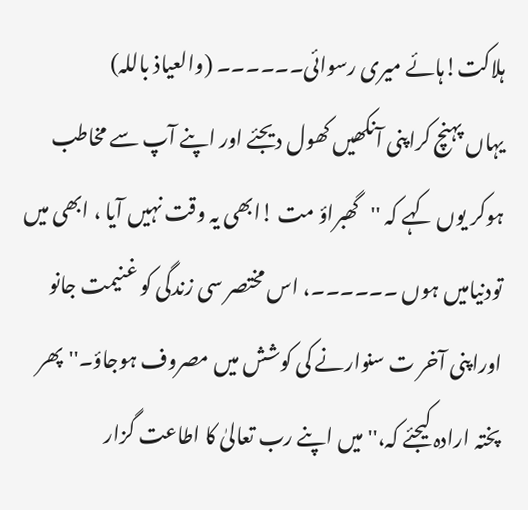ہلاکت!ہائے میری رسوائی۔۔۔۔۔۔ (والعیاذ باللہ)
یہاں پہنچ کراپنی آنکھیں کھول دیجئے اور اپنے آپ سے مخاطب ہوکر یوں کہے کہ ''گھبراؤ مت !ابھی یہ وقت نہیں آیا ، ابھی میں تودنیامیں ہوں ۔۔۔۔۔۔، اس مختصر سی زندگی کو غنیمت جانو اوراپنی آخر ت سنوارنے کی کوشش میں مصروف ہوجاؤ۔''پھر پختہ ارادہ کیجئے کہ،''میں اپنے رب تعالیٰ کا اطاعت گزار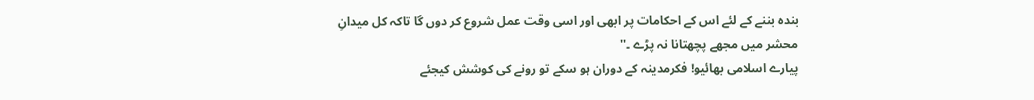بندہ بننے کے لئے اس کے احکامات پر ابھی اور اسی وقت عمل شروع کر دوں گا تاکہ کل میدانِ محشر میں مجھے پچھتانا نہ پڑے ۔''
پیارے اسلامی بھائیو! فکرمدینہ کے دوران ہو سکے تو رونے کی کوشش کیجئے